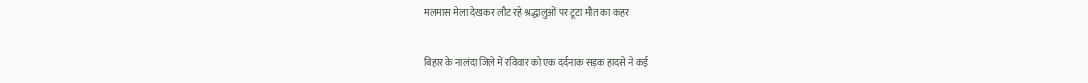मलमास मेला देखकर लौट रहे श्रद्धालुओं पर टूटा मौत का कहर

बिहार के नालंदा जिले में रविवार को एक दर्दनाक सड़क हादसे ने कई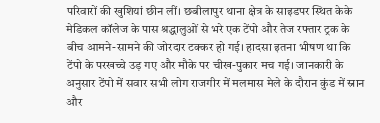परिवारों की खुशियां छीन लीं। छबीलापुर थाना क्षेत्र के साइडपर स्थित केके मेडिकल कॉलेज के पास श्रद्धालुओं से भरे एक टेंपो और तेज रफ्तार ट्रक के बीच आमने-सामने की जोरदार टक्कर हो गई। हादसा इतना भीषण था कि टेंपो के परखच्चे उड़ गए और मौके पर चीख-पुकार मच गई। जानकारी के अनुसार टेंपो में सवार सभी लोग राजगीर में मलमास मेले के दौरान कुंड में स्नान और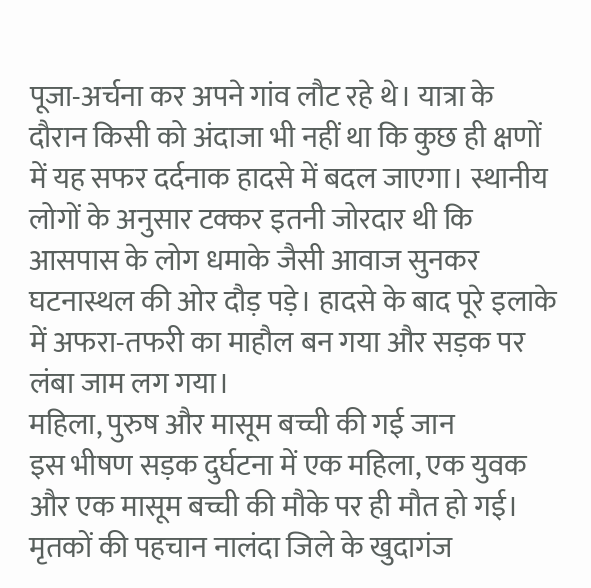पूजा-अर्चना कर अपने गांव लौट रहे थे। यात्रा के दौरान किसी को अंदाजा भी नहीं था कि कुछ ही क्षणों में यह सफर दर्दनाक हादसे में बदल जाएगा। स्थानीय लोगों के अनुसार टक्कर इतनी जोरदार थी कि आसपास के लोग धमाके जैसी आवाज सुनकर घटनास्थल की ओर दौड़ पड़े। हादसे के बाद पूरे इलाके में अफरा-तफरी का माहौल बन गया और सड़क पर लंबा जाम लग गया।
महिला, पुरुष और मासूम बच्ची की गई जान
इस भीषण सड़क दुर्घटना में एक महिला, एक युवक और एक मासूम बच्ची की मौके पर ही मौत हो गई। मृतकों की पहचान नालंदा जिले के खुदागंज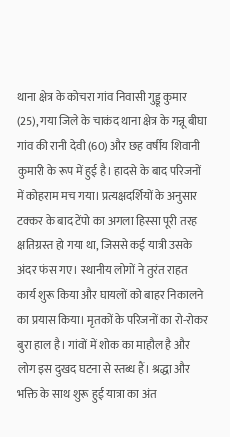थाना क्षेत्र के कोचरा गांव निवासी गुड्डू कुमार (25), गया जिले के चाकंद थाना क्षेत्र के गन्नू बीघा गांव की रानी देवी (60) और छह वर्षीय शिवानी कुमारी के रूप में हुई है। हादसे के बाद परिजनों में कोहराम मच गया। प्रत्यक्षदर्शियों के अनुसार टक्कर के बाद टेंपो का अगला हिस्सा पूरी तरह क्षतिग्रस्त हो गया था, जिससे कई यात्री उसके अंदर फंस गए। स्थानीय लोगों ने तुरंत राहत कार्य शुरू किया और घायलों को बाहर निकालने का प्रयास किया। मृतकों के परिजनों का रो-रोकर बुरा हाल है। गांवों में शोक का माहौल है और लोग इस दुखद घटना से स्तब्ध हैं। श्रद्धा और भक्ति के साथ शुरू हुई यात्रा का अंत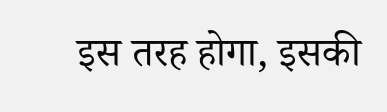इस तरह होगा, इसकी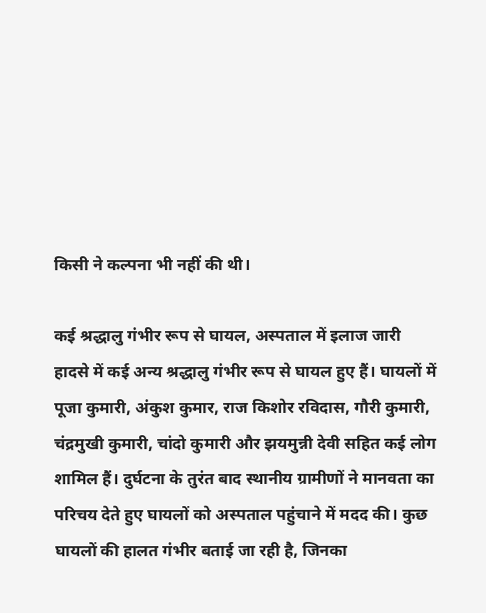किसी ने कल्पना भी नहीं की थी।

कई श्रद्धालु गंभीर रूप से घायल, अस्पताल में इलाज जारी
हादसे में कई अन्य श्रद्धालु गंभीर रूप से घायल हुए हैं। घायलों में पूजा कुमारी, अंकुश कुमार, राज किशोर रविदास, गौरी कुमारी, चंद्रमुखी कुमारी, चांदो कुमारी और झयमुन्नी देवी सहित कई लोग शामिल हैं। दुर्घटना के तुरंत बाद स्थानीय ग्रामीणों ने मानवता का परिचय देते हुए घायलों को अस्पताल पहुंचाने में मदद की। कुछ घायलों की हालत गंभीर बताई जा रही है, जिनका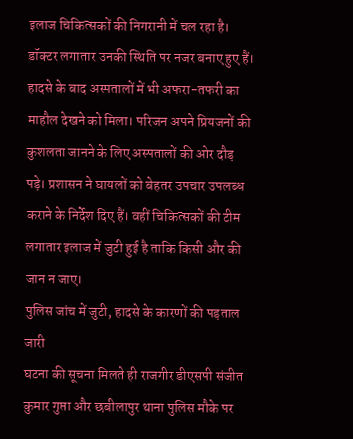इलाज चिकित्सकों की निगरानी में चल रहा है। डॉक्टर लगातार उनकी स्थिति पर नजर बनाए हुए हैं। हादसे के बाद अस्पतालों में भी अफरा-तफरी का माहौल देखने को मिला। परिजन अपने प्रियजनों की कुशलता जानने के लिए अस्पतालों की ओर दौड़ पड़े। प्रशासन ने घायलों को बेहतर उपचार उपलब्ध कराने के निर्देश दिए हैं। वहीं चिकित्सकों की टीम लगातार इलाज में जुटी हुई है ताकि किसी और की जान न जाए।
पुलिस जांच में जुटी, हादसे के कारणों की पड़ताल जारी
घटना की सूचना मिलते ही राजगीर डीएसपी संजीत कुमार गुप्ता और छबीलापुर थाना पुलिस मौके पर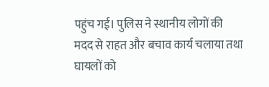पहुंच गई। पुलिस ने स्थानीय लोगों की मदद से राहत और बचाव कार्य चलाया तथा घायलों को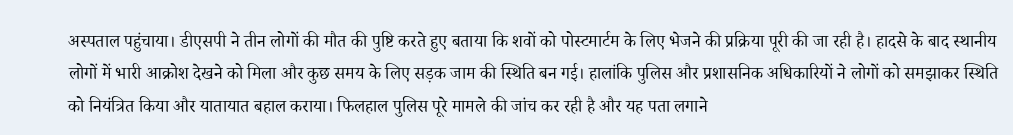अस्पताल पहुंचाया। डीएसपी ने तीन लोगों की मौत की पुष्टि करते हुए बताया कि शवों को पोस्टमार्टम के लिए भेजने की प्रक्रिया पूरी की जा रही है। हादसे के बाद स्थानीय लोगों में भारी आक्रोश देखने को मिला और कुछ समय के लिए सड़क जाम की स्थिति बन गई। हालांकि पुलिस और प्रशासनिक अधिकारियों ने लोगों को समझाकर स्थिति को नियंत्रित किया और यातायात बहाल कराया। फिलहाल पुलिस पूरे मामले की जांच कर रही है और यह पता लगाने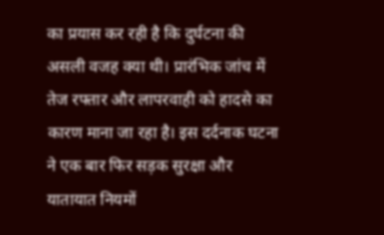का प्रयास कर रही है कि दुर्घटना की असली वजह क्या थी। प्रारंभिक जांच में तेज रफ्तार और लापरवाही को हादसे का कारण माना जा रहा है। इस दर्दनाक घटना ने एक बार फिर सड़क सुरक्षा और यातायात नियमों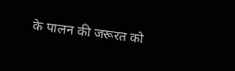के पालन की जरूरत को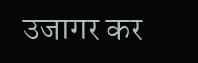उजागर कर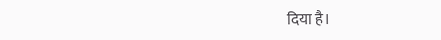दिया है।